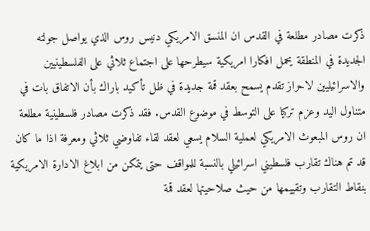ذكرت مصادر مطلعة في القدس ان المنسق الامريكي دنيس روس الذي يواصل جولته الجديدة في المنطقة يحمل افكارا امريكية سيطرحها على اجتماع ثلاثي على الفلسطينيين والاسرائيليين لاحراز تقدم يسمح بعقد قمة جديدة في ظل تأكيد باراك بأن الاتفاق بات في متناول اليد وعزم تركيا على التوسط في موضوع القدس. فقد ذكرت مصادر فلسطينية مطلعة ان روس المبعوث الامريكي لعملية السلام يسعي لعقد لقاء تفاوضي ثلاثي ومعرفة اذا ما كان قد تم هناك تقارب فلسطيني اسرائيلي بالنسبة للمواقف حتى يتمكن من ابلاغ الادارة الامريكية بنقاط التقارب وتقييمها من حيث صلاحيتها لعقد قمة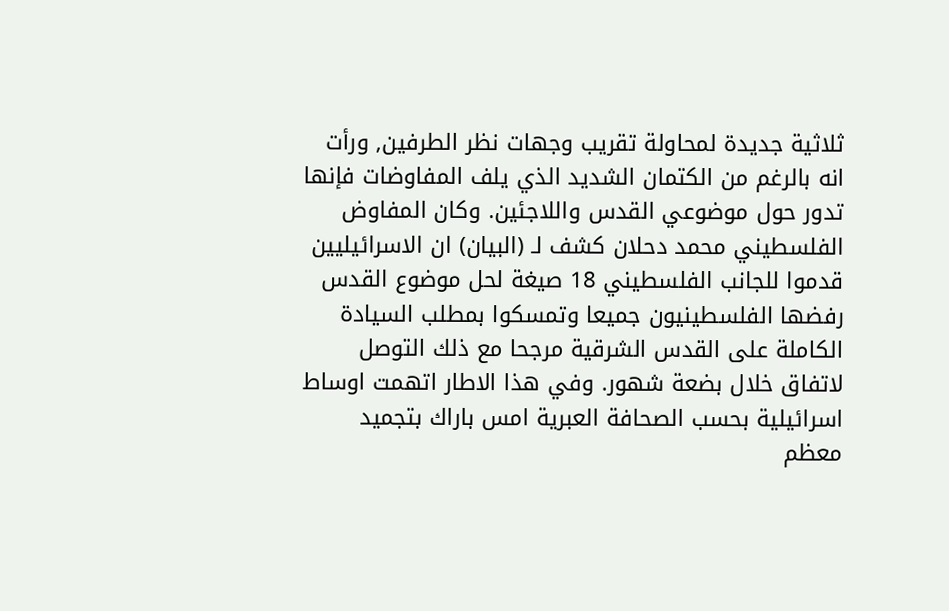ثلاثية جديدة لمحاولة تقريب وجهات نظر الطرفين, ورأت انه بالرغم من الكتمان الشديد الذي يلف المفاوضات فإنها تدور حول موضوعي القدس واللاجئين. وكان المفاوض الفلسطيني محمد دحلان كشف لـ (البيان) ان الاسرائيليين قدموا للجانب الفلسطيني 18 صيغة لحل موضوع القدس رفضها الفلسطينيون جميعا وتمسكوا بمطلب السيادة الكاملة على القدس الشرقية مرجحا مع ذلك التوصل لاتفاق خلال بضعة شهور. وفي هذا الاطار اتهمت اوساط اسرائيلية بحسب الصحافة العبرية امس باراك بتجميد معظم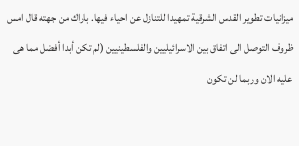ميزانيات تطوير القدس الشرقية تمهيدا للتنازل عن احياء فيها. باراك من جهته قال امس ظروف التوصل الى اتفاق بين الاسرائيليين والفلسطينيين (لم تكن أبدا أفضل مما هى عليه الان وربما لن تكون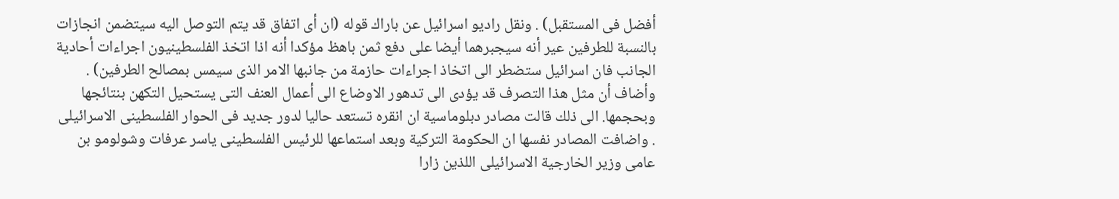أفضل فى المستقبل) . ونقل راديو اسرائيل عن باراك قوله (ان أى اتفاق قد يتم التوصل اليه سيتضمن انجازات بالنسبة للطرفين عير أنه سيجبرهما أيضا على دفع ثمن باهظ مؤكدا أنه اذا اتخذ الفلسطينيون اجراءات أحادية الجانب فان اسرائيل ستضطر الى اتخاذ اجراءات حازمة من جانبها الامر الذى سيمس بمصالح الطرفين) . وأضاف أن مثل هذا التصرف قد يؤدى الى تدهور الاوضاع الى أعمال العنف التى يستحيل التكهن بنتائجها وبحجمها. الى ذلك قالت مصادر دبلوماسية ان انقره تستعد حاليا لدور جديد فى الحوار الفلسطينى الاسرائيلى . واضافت المصادر نفسها ان الحكومة التركية وبعد استماعها للرئيس الفلسطينى ياسر عرفات وشولومو بن عامى وزير الخارجية الاسرائيلى اللذين زارا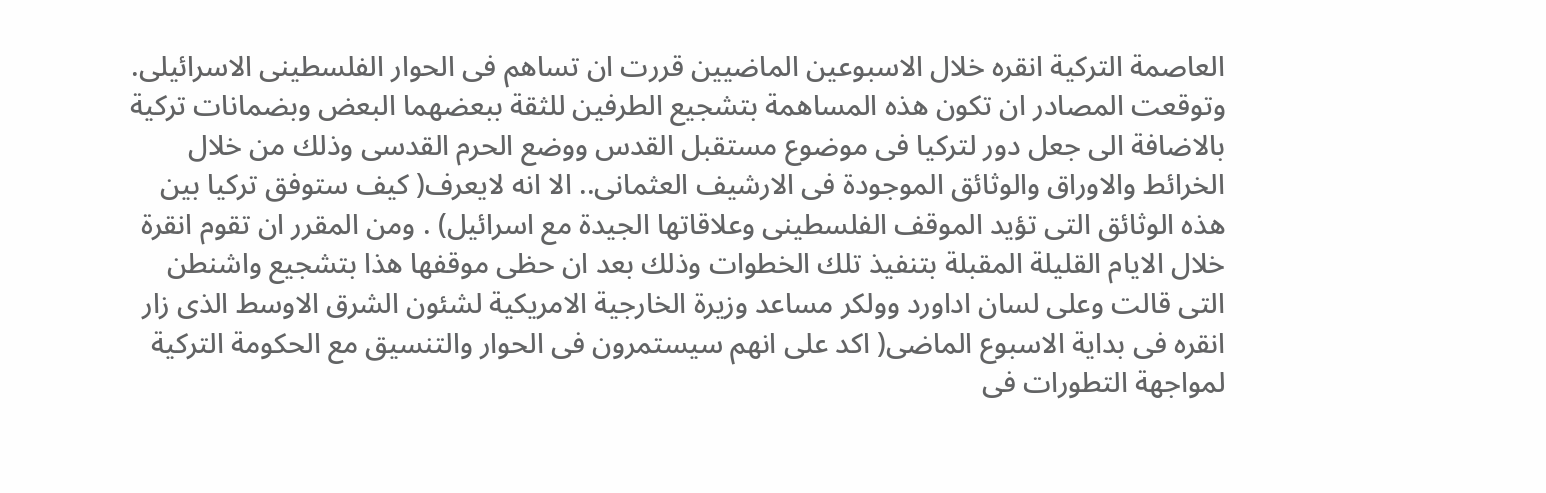العاصمة التركية انقره خلال الاسبوعين الماضيين قررت ان تساهم فى الحوار الفلسطينى الاسرائيلى. وتوقعت المصادر ان تكون هذه المساهمة بتشجيع الطرفين للثقة ببعضهما البعض وبضمانات تركية بالاضافة الى جعل دور لتركيا فى موضوع مستقبل القدس ووضع الحرم القدسى وذلك من خلال الخرائط والاوراق والوثائق الموجودة فى الارشيف العثمانى.. الا انه لايعرف( كيف ستوفق تركيا بين هذه الوثائق التى تؤيد الموقف الفلسطينى وعلاقاتها الجيدة مع اسرائيل) . ومن المقرر ان تقوم انقرة خلال الايام القليلة المقبلة بتنفيذ تلك الخطوات وذلك بعد ان حظى موقفها هذا بتشجيع واشنطن التى قالت وعلى لسان اداورد وولكر مساعد وزيرة الخارجية الامريكية لشئون الشرق الاوسط الذى زار انقره فى بداية الاسبوع الماضى( اكد على انهم سيستمرون فى الحوار والتنسيق مع الحكومة التركية لمواجهة التطورات فى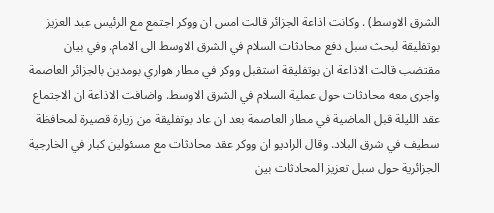الشرق الاوسط) . وكانت اذاعة الجزائر قالت امس ان ووكر اجتمع مع الرئيس عبد العزيز بوتفليقة لبحث سبل دفع محادثات السلام في الشرق الاوسط الى الامام. وفي بيان مقتضب قالت الاذاعة ان بوتفليقة استقبل ووكر في مطار هواري بومدين بالجزائر العاصمة واجرى معه محادثات حول عملية السلام في الشرق الاوسط. واضافت الاذاعة ان الاجتماع عقد الليلة قبل الماضية في مطار العاصمة بعد ان عاد بوتفليقة من زيارة قصيرة لمحافظة سطيف في شرق البلاد. وقال الراديو ان ووكر عقد محادثات مع مسئولين كبار في الخارجية الجزائرية حول سبل تعزيز المحادثات بين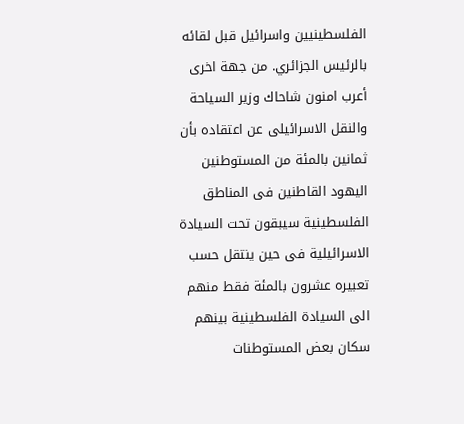الفلسطينيين واسرائيل قبل لقائه بالرئيس الجزائري. من جهة اخرى أعرب امنون شاحاك وزير السياحة والنقل الاسرائيلى عن اعتقاده بأن ثمانين بالمئة من المستوطنين اليهود القاطنين فى المناطق الفلسطينية سيبقون تحت السيادة الاسرائيلية فى حين ينتقل حسب تعبيره عشرون بالمئة فقط منهم الى السيادة الفلسطينية بينهم سكان بعض المستوطنات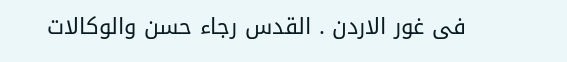فى غور الاردن . القدس رجاء حسن والوكالات